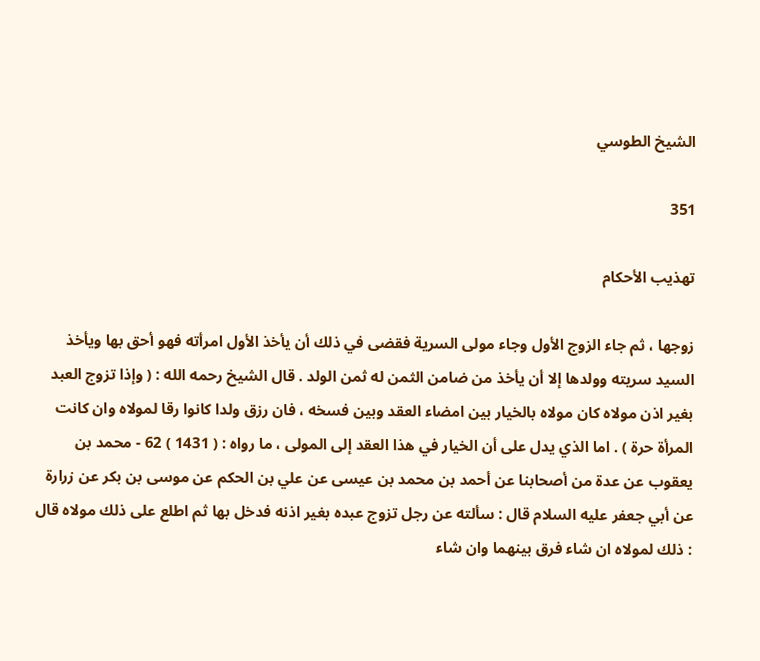الشيخ الطوسي

351

تهذيب الأحكام

زوجها ، ثم جاء الزوج الأول وجاء مولى السرية فقضى في ذلك أن يأخذ الأول امرأته فهو أحق بها ويأخذ السيد سريته وولدها إلا أن يأخذ من ضامن الثمن له ثمن الولد . قال الشيخ رحمه الله : ( وإذا تزوج العبد بغير اذن مولاه كان مولاه بالخيار بين امضاء العقد وبين فسخه ، فان رزق ولدا كانوا رقا لمولاه وان كانت المرأة حرة ) . اما الذي يدل على أن الخيار في هذا العقد إلى المولى ، ما رواه : ( 1431 ) 62 - محمد بن يعقوب عن عدة من أصحابنا عن أحمد بن محمد بن عيسى عن علي بن الحكم عن موسى بن بكر عن زرارة عن أبي جعفر عليه السلام قال : سألته عن رجل تزوج عبده بغير اذنه فدخل بها ثم اطلع على ذلك مولاه قال : ذلك لمولاه ان شاء فرق بينهما وان شاء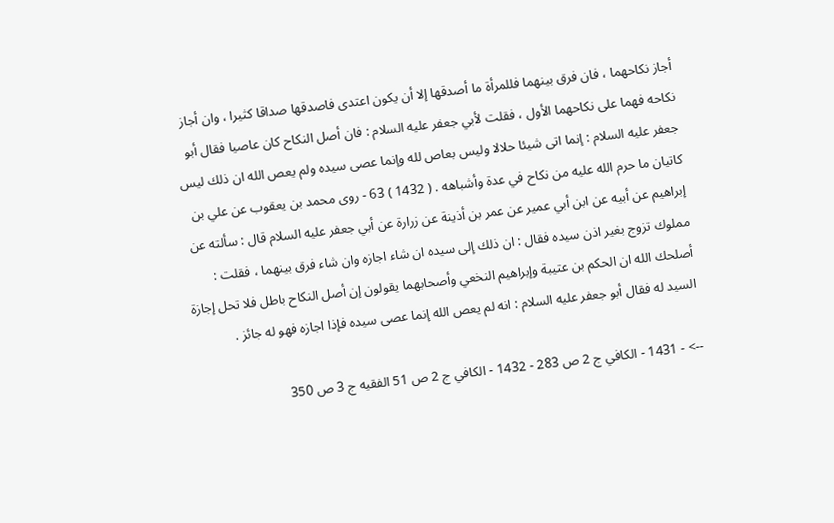أجاز نكاحهما ، فان فرق بينهما فللمرأة ما أصدقها إلا أن يكون اعتدى فاصدقها صداقا كثيرا ، وان أجاز نكاحه فهما على نكاحهما الأول ، فقلت لأبي جعفر عليه السلام : فان أصل النكاح كان عاصيا فقال أبو جعفر عليه السلام : إنما اتى شيئا حلالا وليس بعاص لله وإنما عصى سيده ولم يعص الله ان ذلك ليس كاتيان ما حرم الله عليه من نكاح في عدة وأشباهه . ( 1432 ) 63 - روى محمد بن يعقوب عن علي بن إبراهيم عن أبيه عن ابن أبي عمير عن عمر بن أذينة عن زرارة عن أبي جعفر عليه السلام قال : سألته عن مملوك تزوج بغير اذن سيده فقال : ان ذلك إلى سيده ان شاء اجازه وان شاء فرق بينهما ، فقلت : أصلحك الله ان الحكم بن عتيبة وإبراهيم النخعي وأصحابهما يقولون إن أصل النكاح باطل فلا تحل إجازة السيد له فقال أبو جعفر عليه السلام : انه لم يعص الله إنما عصى سيده فإذا اجازه فهو له جائز .

--> - 1431 - الكافي ج 2 ص 283 - 1432 - الكافي ج 2 ص 51 الفقيه ج 3 ص 350